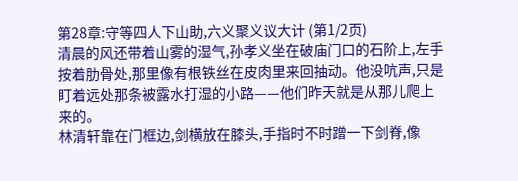第28章:守等四人下山助,六义聚义议大计 (第1/2页)
清晨的风还带着山雾的湿气,孙孝义坐在破庙门口的石阶上,左手按着肋骨处,那里像有根铁丝在皮肉里来回抽动。他没吭声,只是盯着远处那条被露水打湿的小路——他们昨天就是从那儿爬上来的。
林清轩靠在门框边,剑横放在膝头,手指时不时蹭一下剑脊,像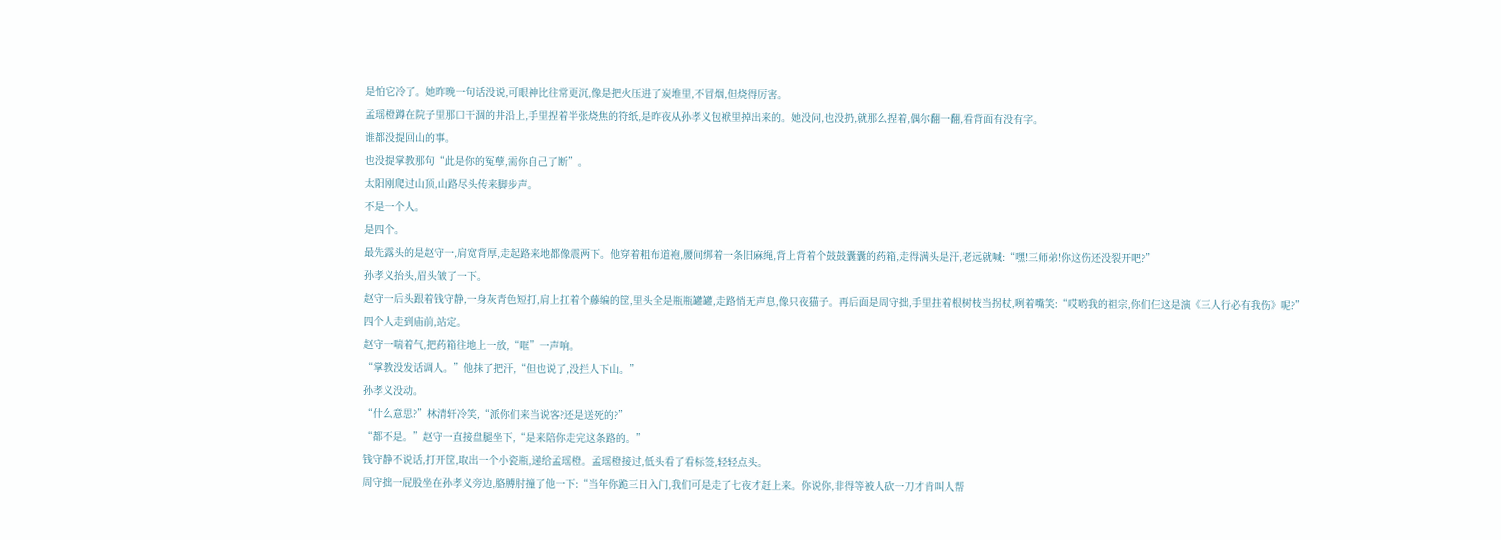是怕它冷了。她昨晚一句话没说,可眼神比往常更沉,像是把火压进了炭堆里,不冒烟,但烧得厉害。
孟瑶橙蹲在院子里那口干涸的井沿上,手里捏着半张烧焦的符纸,是昨夜从孙孝义包袱里掉出来的。她没问,也没扔,就那么捏着,偶尔翻一翻,看背面有没有字。
谁都没提回山的事。
也没提掌教那句“此是你的冤孽,需你自己了断”。
太阳刚爬过山顶,山路尽头传来脚步声。
不是一个人。
是四个。
最先露头的是赵守一,肩宽背厚,走起路来地都像震两下。他穿着粗布道袍,腰间绑着一条旧麻绳,背上背着个鼓鼓囊囊的药箱,走得满头是汗,老远就喊:“嘿!三师弟!你这伤还没裂开吧?”
孙孝义抬头,眉头皱了一下。
赵守一后头跟着钱守静,一身灰青色短打,肩上扛着个藤编的筐,里头全是瓶瓶罐罐,走路悄无声息,像只夜猫子。再后面是周守拙,手里拄着根树枝当拐杖,咧着嘴笑:“哎哟我的祖宗,你们仨这是演《三人行必有我伤》呢?”
四个人走到庙前,站定。
赵守一喘着气,把药箱往地上一放,“哐”一声响。
“掌教没发话调人。”他抹了把汗,“但也说了,没拦人下山。”
孙孝义没动。
“什么意思?”林清轩冷笑,“派你们来当说客?还是送死的?”
“都不是。”赵守一直接盘腿坐下,“是来陪你走完这条路的。”
钱守静不说话,打开筐,取出一个小瓷瓶,递给孟瑶橙。孟瑶橙接过,低头看了看标签,轻轻点头。
周守拙一屁股坐在孙孝义旁边,胳膊肘撞了他一下:“当年你跪三日入门,我们可是走了七夜才赶上来。你说你,非得等被人砍一刀才肯叫人帮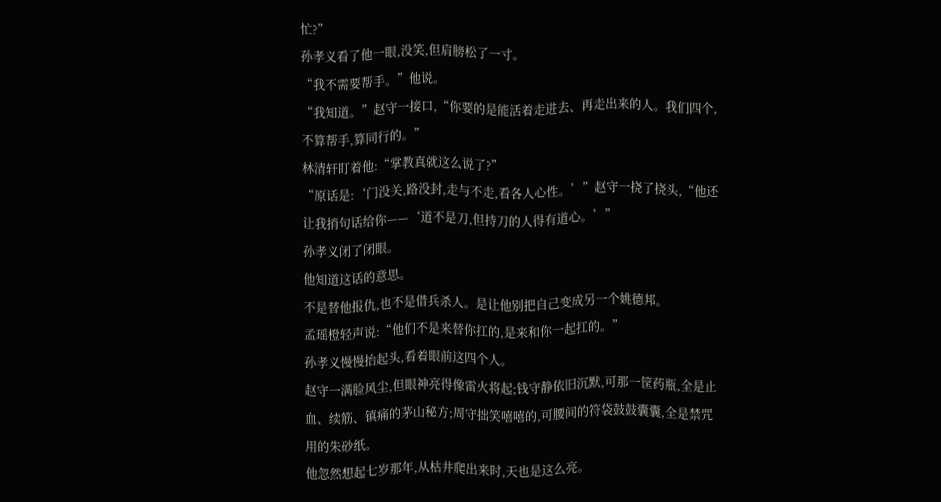忙?”
孙孝义看了他一眼,没笑,但肩膀松了一寸。
“我不需要帮手。”他说。
“我知道。”赵守一接口,“你要的是能活着走进去、再走出来的人。我们四个,不算帮手,算同行的。”
林清轩盯着他:“掌教真就这么说了?”
“原话是:‘门没关,路没封,走与不走,看各人心性。’”赵守一挠了挠头,“他还让我捎句话给你——‘道不是刀,但持刀的人得有道心。’”
孙孝义闭了闭眼。
他知道这话的意思。
不是替他报仇,也不是借兵杀人。是让他别把自己变成另一个姚德邦。
孟瑶橙轻声说:“他们不是来替你扛的,是来和你一起扛的。”
孙孝义慢慢抬起头,看着眼前这四个人。
赵守一满脸风尘,但眼神亮得像雷火将起;钱守静依旧沉默,可那一筐药瓶,全是止血、续筋、镇痛的茅山秘方;周守拙笑嘻嘻的,可腰间的符袋鼓鼓囊囊,全是禁咒用的朱砂纸。
他忽然想起七岁那年,从枯井爬出来时,天也是这么亮。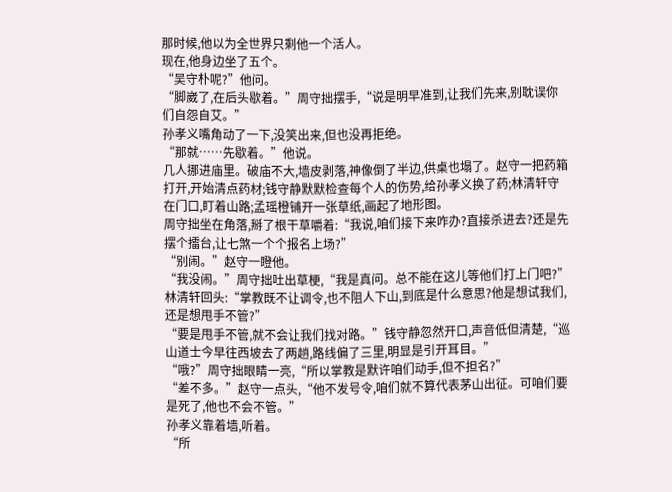那时候,他以为全世界只剩他一个活人。
现在,他身边坐了五个。
“吴守朴呢?”他问。
“脚崴了,在后头歇着。”周守拙摆手,“说是明早准到,让我们先来,别耽误你们自怨自艾。”
孙孝义嘴角动了一下,没笑出来,但也没再拒绝。
“那就……先歇着。”他说。
几人挪进庙里。破庙不大,墙皮剥落,神像倒了半边,供桌也塌了。赵守一把药箱打开,开始清点药材;钱守静默默检查每个人的伤势,给孙孝义换了药;林清轩守在门口,盯着山路;孟瑶橙铺开一张草纸,画起了地形图。
周守拙坐在角落,掰了根干草嚼着:“我说,咱们接下来咋办?直接杀进去?还是先摆个擂台,让七煞一个个报名上场?”
“别闹。”赵守一瞪他。
“我没闹。”周守拙吐出草梗,“我是真问。总不能在这儿等他们打上门吧?”
林清轩回头:“掌教既不让调令,也不阻人下山,到底是什么意思?他是想试我们,还是想甩手不管?”
“要是甩手不管,就不会让我们找对路。”钱守静忽然开口,声音低但清楚,“巡山道士今早往西坡去了两趟,路线偏了三里,明显是引开耳目。”
“哦?”周守拙眼睛一亮,“所以掌教是默许咱们动手,但不担名?”
“差不多。”赵守一点头,“他不发号令,咱们就不算代表茅山出征。可咱们要是死了,他也不会不管。”
孙孝义靠着墙,听着。
“所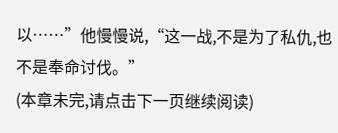以……”他慢慢说,“这一战,不是为了私仇,也不是奉命讨伐。”
(本章未完,请点击下一页继续阅读)